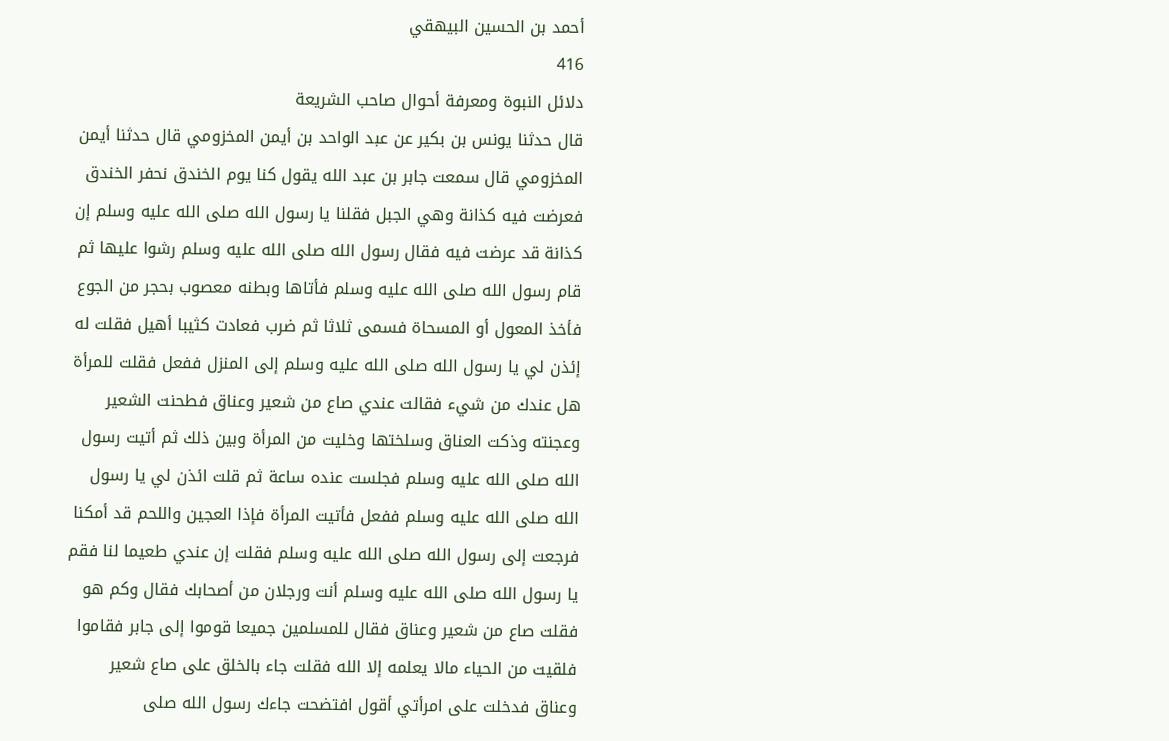أحمد بن الحسين البيهقي
416
دلائل النبوة ومعرفة أحوال صاحب الشريعة
قال حدثنا يونس بن بكير عن عبد الواحد بن أيمن المخزومي قال حدثنا أيمن المخزومي قال سمعت جابر بن عبد الله يقول كنا يوم الخندق نحفر الخندق فعرضت فيه كذانة وهي الجبل فقلنا يا رسول الله صلى الله عليه وسلم إن كذانة قد عرضت فيه فقال رسول الله صلى الله عليه وسلم رشوا عليها ثم قام رسول الله صلى الله عليه وسلم فأتاها وبطنه معصوب بحجر من الجوع فأخذ المعول أو المسحاة فسمى ثلاثا ثم ضرب فعادت كثيبا أهيل فقلت له إئذن لي يا رسول الله صلى الله عليه وسلم إلى المنزل ففعل فقلت للمرأة هل عندك من شيء فقالت عندي صاع من شعير وعناق فطحنت الشعير وعجنته وذكت العناق وسلختها وخليت من المرأة وبين ذلك ثم أتيت رسول الله صلى الله عليه وسلم فجلست عنده ساعة ثم قلت ائذن لي يا رسول الله صلى الله عليه وسلم ففعل فأتيت المرأة فإذا العجين واللحم قد أمكنا فرجعت إلى رسول الله صلى الله عليه وسلم فقلت إن عندي طعيما لنا فقم يا رسول الله صلى الله عليه وسلم أنت ورجلان من أصحابك فقال وكم هو فقلت صاع من شعير وعناق فقال للمسلمين جميعا قوموا إلى جابر فقاموا فلقيت من الحياء مالا يعلمه إلا الله فقلت جاء بالخلق على صاع شعير وعناق فدخلت على امرأتي أقول افتضحت جاءك رسول الله صلى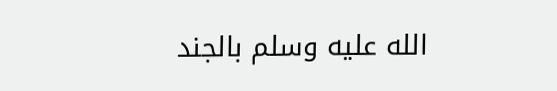الله عليه وسلم بالجند